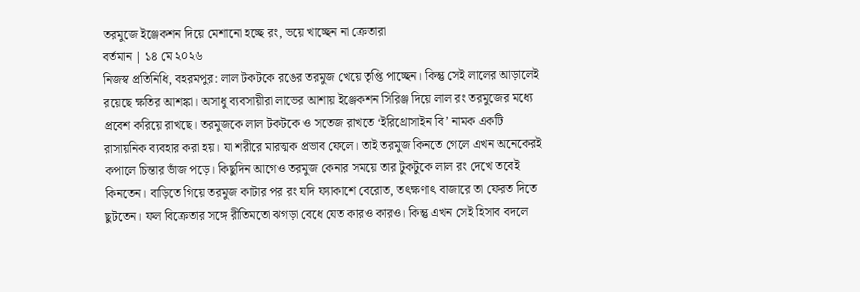তরমুজে ইঞ্জেকশন দিয়ে মেশানো হচ্ছে রং, ভয়ে খাচ্ছেন না ক্রেতারা
বর্তমান | ১৪ মে ২০২৬
নিজস্ব প্রতিনিধি, বহরমপুর: লাল টকটকে রঙের তরমুজ খেয়ে তৃপ্তি পাচ্ছেন। কিন্তু সেই লালের আড়ালেই রয়েছে ক্ষতির আশঙ্কা। অসাধু ব্যবসায়ীরা লাভের আশায় ইঞ্জেকশন সিরিঞ্জ দিয়ে লাল রং তরমুজের মধ্যে প্রবেশ করিয়ে রাখছে। তরমুজকে লাল টকটকে ও সতেজ রাখতে ‘ইরিথ্রোসাইন বি’ নামক একটি রাসায়নিক ব্যবহার করা হয়। যা শরীরে মারত্মক প্রভাব ফেলে। তাই তরমুজ কিনতে গেলে এখন অনেকেরই কপালে চিন্তার ভাঁজ পড়ে। কিছুদিন আগেও তরমুজ কেনার সময়ে তার টুকটুকে লাল রং দেখে তবেই কিনতেন। বাড়িতে গিয়ে তরমুজ কাটার পর রং যদি ফ্যাকাশে বেরোত, তৎক্ষণাৎ বাজারে তা ফেরত দিতে ছুটতেন। ফল বিক্রেতার সঙ্গে রীতিমতো ঝগড়া বেধে যেত কারও কারও। কিন্তু এখন সেই হিসাব বদলে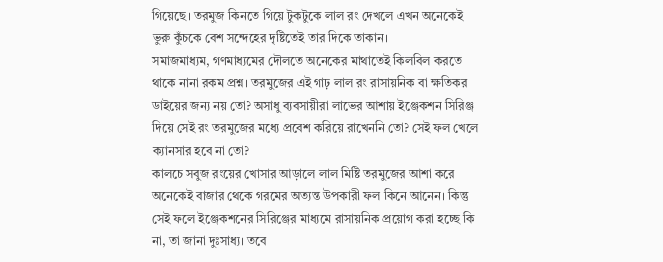গিয়েছে। তরমুজ কিনতে গিয়ে টুকটুকে লাল রং দেখলে এখন অনেকেই ভুরু কুঁচকে বেশ সন্দেহের দৃষ্টিতেই তার দিকে তাকান।
সমাজমাধ্যম, গণমাধ্যমের দৌলতে অনেকের মাথাতেই কিলবিল করতে থাকে নানা রকম প্রশ্ন। তরমুজের এই গাঢ় লাল রং রাসায়নিক বা ক্ষতিকর ডাইয়ের জন্য নয় তো? অসাধু ব্যবসায়ীরা লাভের আশায় ইঞ্জেকশন সিরিঞ্জ দিয়ে সেই রং তরমুজের মধ্যে প্রবেশ করিয়ে রাখেননি তো? সেই ফল খেলে ক্যানসার হবে না তো?
কালচে সবুজ রংয়ের খোসার আড়ালে লাল মিষ্টি তরমুজের আশা করে অনেকেই বাজার থেকে গরমের অত্যন্ত উপকারী ফল কিনে আনেন। কিন্তু সেই ফলে ইঞ্জেকশনের সিরিঞ্জের মাধ্যমে রাসায়নিক প্রয়োগ করা হচ্ছে কি না, তা জানা দুঃসাধ্য। তবে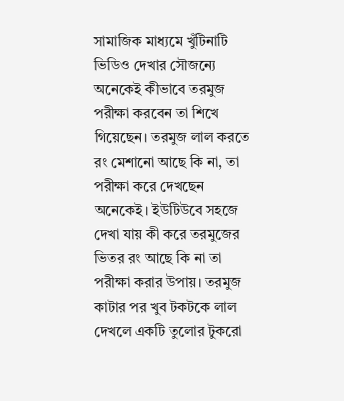সামাজিক মাধ্যমে খুঁটিনাটি ভিডিও দেখার সৌজন্যে অনেকেই কীভাবে তরমুজ পরীক্ষা করবেন তা শিখে গিয়েছেন। তরমুজ লাল করতে রং মেশানো আছে কি না, তা পরীক্ষা করে দেখছেন অনেকেই। ইউটিউবে সহজে দেখা যায় কী করে তরমুজের ভিতর রং আছে কি না তা পরীক্ষা করার উপায়। তরমুজ কাটার পর খুব টকটকে লাল দেখলে একটি তুলোর টুকরো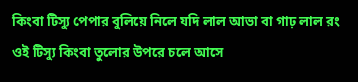কিংবা টিস্যু পেপার বুলিয়ে নিলে যদি লাল আভা বা গাঢ় লাল রং ওই টিস্যু কিংবা তুলোর উপরে চলে আসে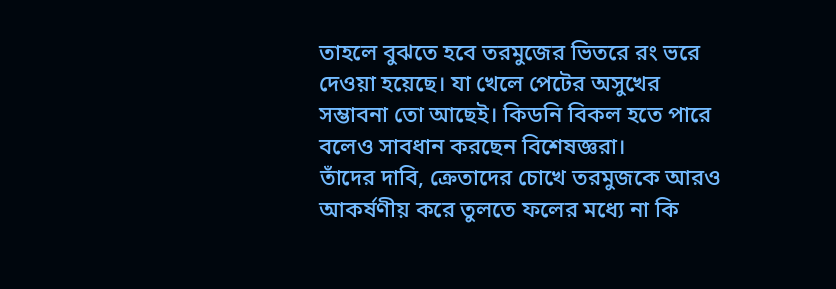তাহলে বুঝতে হবে তরমুজের ভিতরে রং ভরে দেওয়া হয়েছে। যা খেলে পেটের অসুখের সম্ভাবনা তো আছেই। কিডনি বিকল হতে পারে বলেও সাবধান করছেন বিশেষজ্ঞরা।
তাঁদের দাবি, ক্রেতাদের চোখে তরমুজকে আরও আকর্ষণীয় করে তুলতে ফলের মধ্যে না কি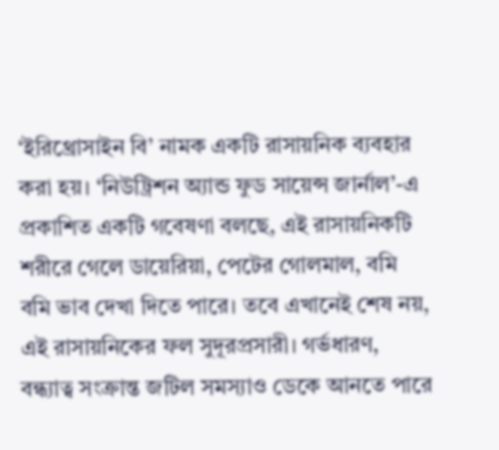‘ইরিথ্রোসাইন বি’ নামক একটি রাসায়নিক ব্যবহার করা হয়। ‘নিউট্রিশন অ্যান্ড ফুড সায়েন্স জার্নাল’-এ প্রকাশিত একটি গবেষণা বলছে, এই রাসায়নিকটি শরীরে গেলে ডায়েরিয়া, পেটের গোলমাল, বমি বমি ভাব দেখা দিতে পারে। তবে এখানেই শেষ নয়, এই রাসায়নিকের ফল সুদূরপ্রসারী। গর্ভধারণ, বন্ধ্যাত্ব সংক্রান্ত জটিল সমস্যাও ডেকে আনতে পারে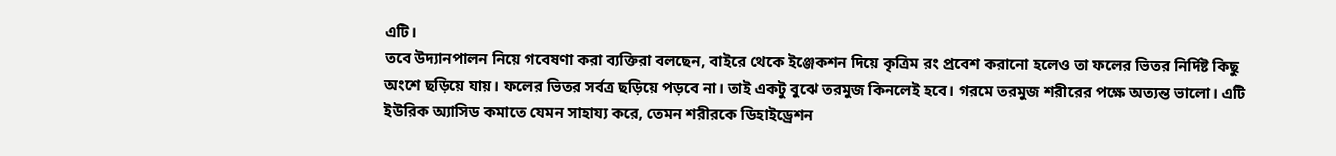এটি।
তবে উদ্যানপালন নিয়ে গবেষণা করা ব্যক্তিরা বলছেন, বাইরে থেকে ইঞ্জেকশন দিয়ে কৃত্রিম রং প্রবেশ করানো হলেও তা ফলের ভিতর নির্দিষ্ট কিছু অংশে ছড়িয়ে যায়। ফলের ভিতর সর্বত্র ছড়িয়ে পড়বে না। তাই একটু বুঝে তরমুজ কিনলেই হবে। গরমে তরমুজ শরীরের পক্ষে অত্যন্ত ভালো। এটি ইউরিক অ্যাসিড কমাতে যেমন সাহায্য করে, তেমন শরীরকে ডিহাইড্রেশন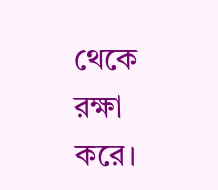থেকে রক্ষা করে।